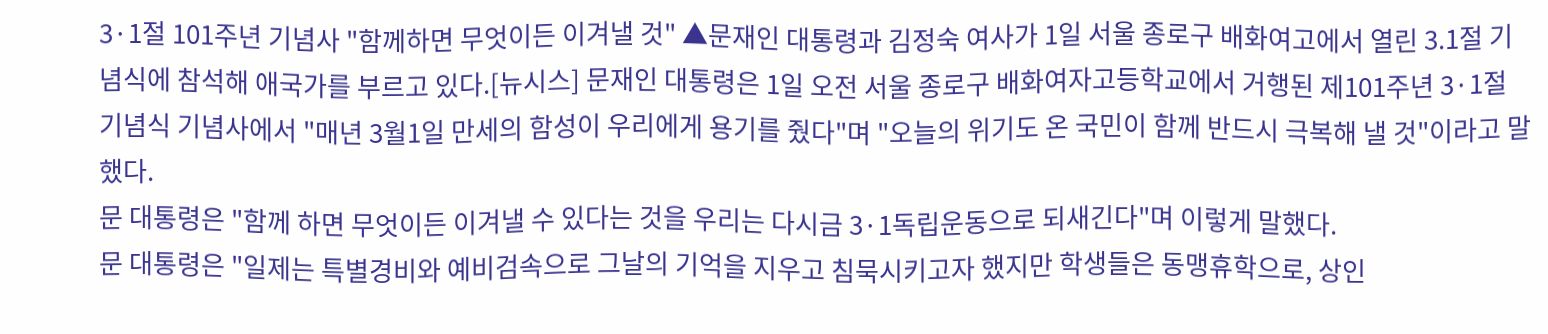3·1절 101주년 기념사 "함께하면 무엇이든 이겨낼 것" ▲문재인 대통령과 김정숙 여사가 1일 서울 종로구 배화여고에서 열린 3.1절 기념식에 참석해 애국가를 부르고 있다.[뉴시스] 문재인 대통령은 1일 오전 서울 종로구 배화여자고등학교에서 거행된 제101주년 3·1절 기념식 기념사에서 "매년 3월1일 만세의 함성이 우리에게 용기를 줬다"며 "오늘의 위기도 온 국민이 함께 반드시 극복해 낼 것"이라고 말했다.
문 대통령은 "함께 하면 무엇이든 이겨낼 수 있다는 것을 우리는 다시금 3·1독립운동으로 되새긴다"며 이렇게 말했다.
문 대통령은 "일제는 특별경비와 예비검속으로 그날의 기억을 지우고 침묵시키고자 했지만 학생들은 동맹휴학으로, 상인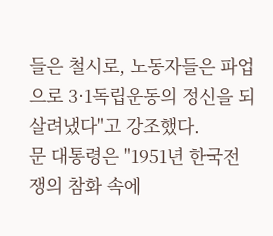들은 철시로, 노동자들은 파업으로 3·1독립운동의 정신을 되살려냈다"고 강조했다.
문 대통령은 "1951년 한국전쟁의 참화 속에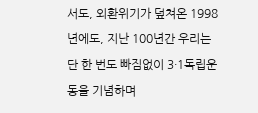서도, 외환위기가 덮쳐온 1998년에도, 지난 100년간 우리는 단 한 번도 빠짐없이 3·1독립운동을 기념하며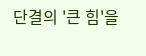단결의 '큰 힘'을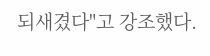되새겼다"고 강조했다.